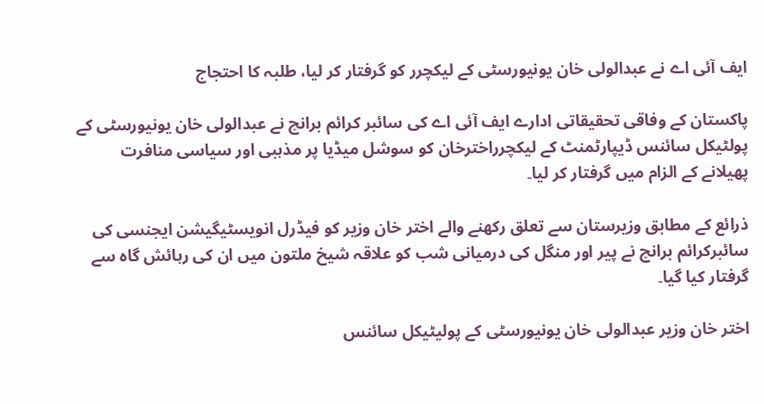ایف آئی اے نے عبدالولی خان یونیورسٹی کے لیکچرر کو گرفتار کر لیا، طلبہ کا احتجاج

پاکستان کے وفاقی تحقیقاتی ادارے ایف آئی اے کی سائبر کرائم برانچ نے عبدالولی خان یونیورسٹی کے پولٹیکل سائنس ڈیپارٹمنٹ کے لیکچرراخترخان کو سوشل میڈیا پر مذہبی اور سیاسی منافرت پھیلانے کے الزام میں گرفتار کر لیا۔

ذرائع کے مطابق وزیرستان سے تعلق رکھنے والے اختر خان وزیر کو فیڈرل انویسٹیگیشن ایجنسی کی سائبرکرائم برانچ نے پیر اور منگل کی درمیانی شب کو علاقہ شیخ ملتون میں ان کی رہائش گاہ سے گرفتار کیا گیا۔

اختر خان وزیر عبدالولی خان یونیورسٹی کے پولیٹیکل سائنس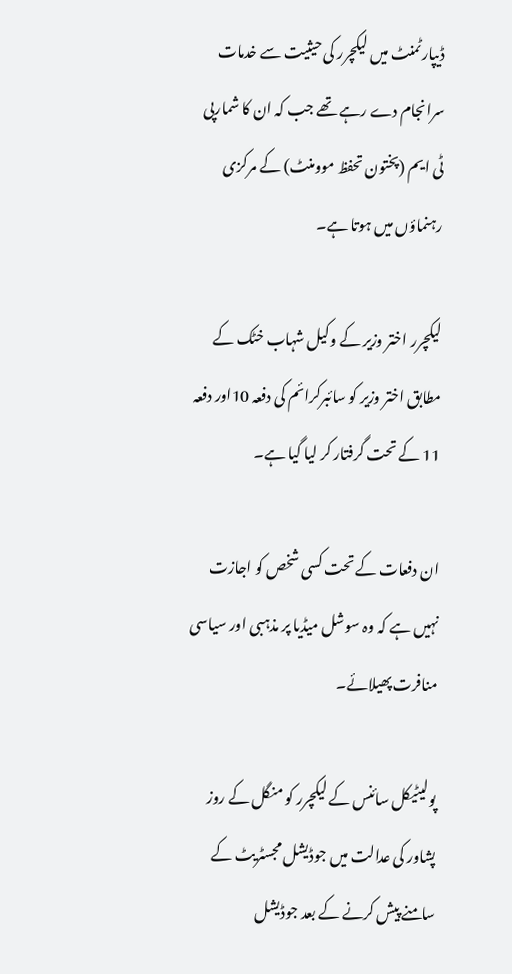ڈیپارٹمنٹ میں لیکچرر کی حیثیت سے خدمات سرانجام دے رہے تھے جب کہ ان کا شمارپی ٹی ایم (پختون تحفظ موومنٹ) کے مرکزی رہنماؤں میں ہوتا ہے۔

لیکچرر اختر وزیر کے وکیل شہاب خٹک کے مطابق اختر وزیر کو سائبرکرائم کی دفعہ 10اور دفعہ 11 کے تحت گرفتار کر لیا گیا ہے۔

ان دفعات کے تحت کسی شخص کو اجازت نہیں ہے کہ وہ سوشل میڈیا پر مذہبی اور سیاسی منافرت پھیلائے۔

پولیٹیکل سائنس کے لیکچرر کو منگل کے روز پشاور کی عدالت میں جوڈیشل مجسٹریٹ کے سامنے پیش کرنے کے بعد جوڈیشل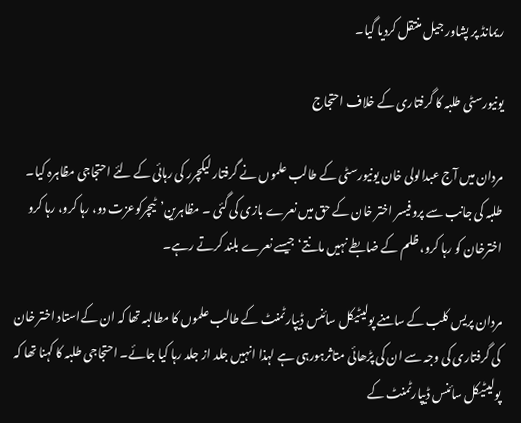ریمانڈ پر پشاور جیل منتقل کردیا گیا۔

یونیورسٹی طلبہ کا گرفتاری کے خلاف احتجاج

مردان میں آج عبدالولی خان یونیورسٹی کے طالب علموں نے گرفتار لیکچرر کی رہائی کے لئے احتجاجی مظاہرہ کیا۔ طلبہ کی جانب سے پروفیسر اختر خان کے حق میں نعرے بازی کی گئی ۔ مظاہرین’ٹیچرکوعزت دو، رہا کرو، رہا کرو اخترخان کو رہا کرو، ظلم کے ضابطے نہیں مانتے‘ جیسے نعرے بلند کرتے رہے۔

مردان پریس کلب کے سامنے پولیٹیکل سائنس ڈیپارٹمنٹ کے طالب علموں کا مطالبہ تھا کہ ان کےاستاد اختر خان کی گرفتاری کی وجہ سے ان کی پڑھائی متاثرہورہی ہے لہذا انہیں جلد از جلد رہا کیا جائے۔ احتجاجی طلبہ کا کہنا تھا کہ پولیٹیکل سائنس ڈیپارٹمنٹ کے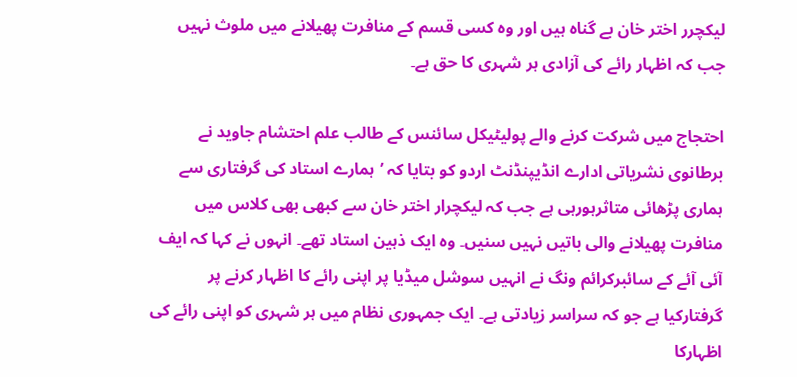لیکچرر اختر خان بے گناہ ہیں اور وہ کسی قسم کے منافرت پھیلانے میں ملوث نہیں جب کہ اظہار رائے کی آزادی ہر شہری کا حق ہے۔

احتجاج میں شرکت کرنے والے پولیٹیکل سائنس کے طالب علم احتشام جاوید نے برطانوی نشریاتی ادارے انڈیپنڈنٹ اردو کو بتایا کہ ’ہمارے استاد کی گرفتاری سے ہماری پڑھائی متاثرہورہی ہے جب کہ لیکچرار اختر خان سے کبھی بھی کلاس میں منافرت پھیلانے والی باتیں نہیں سنیں۔ وہ ایک ذہین استاد تھے۔ انہوں نے کہا کہ ایف آئی آئے کے سائبرکرائم ونگ نے انہیں سوشل میڈیا پر اپنی رائے کا اظہار کرنے پر گرفتارکیا ہے جو کہ سراسر زیادتی ہے۔ ایک جمہوری نظام میں ہر شہری کو اپنی رائے کی اظہارکا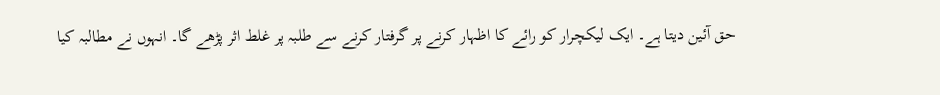حق آئین دیتا ہے۔ ایک لیکچرار کو رائے کا اظہار کرنے پر گرفتار کرنے سے طلبہ پر غلط اثر پڑھے گا۔ انہوں نے مطالبہ کیا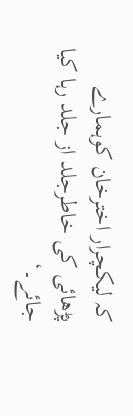کہ لیکچرار اخترخان کوہمارے پڑھائی کی خاطرجلد از جلد رہا کیا جائے۔‘